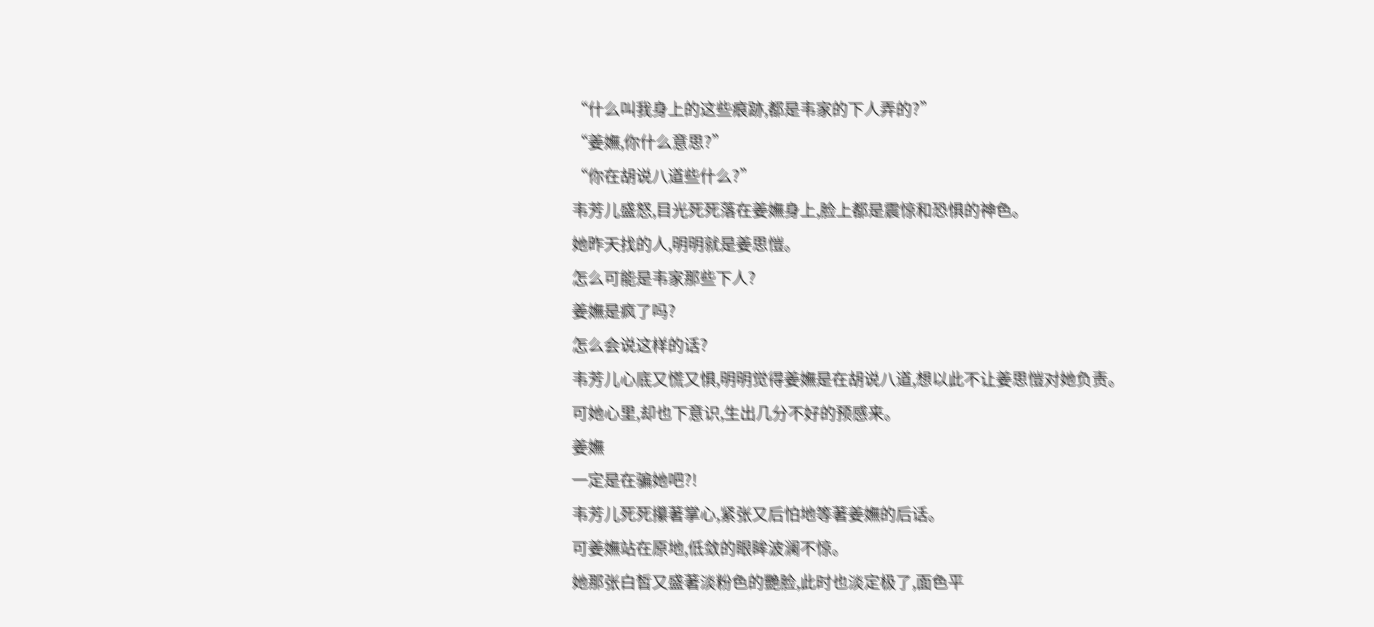“什么叫我身上的这些痕跡,都是韦家的下人弄的?”
“姜嫵,你什么意思?”
“你在胡说八道些什么?”
韦芳儿盛怒,目光死死落在姜嫵身上,脸上都是震惊和恐惧的神色。
她昨天找的人,明明就是姜思愷。
怎么可能是韦家那些下人?
姜嫵是疯了吗?
怎么会说这样的话?
韦芳儿心底又慌又惧,明明觉得姜嫵是在胡说八道,想以此不让姜思愷对她负责。
可她心里,却也下意识,生出几分不好的预感来。
姜嫵
一定是在骗她吧?!
韦芳儿死死攥著掌心,紧张又后怕地等著姜嫵的后话。
可姜嫵站在原地,低敛的眼眸波澜不惊。
她那张白皙又盛著淡粉色的艷脸,此时也淡定极了,面色平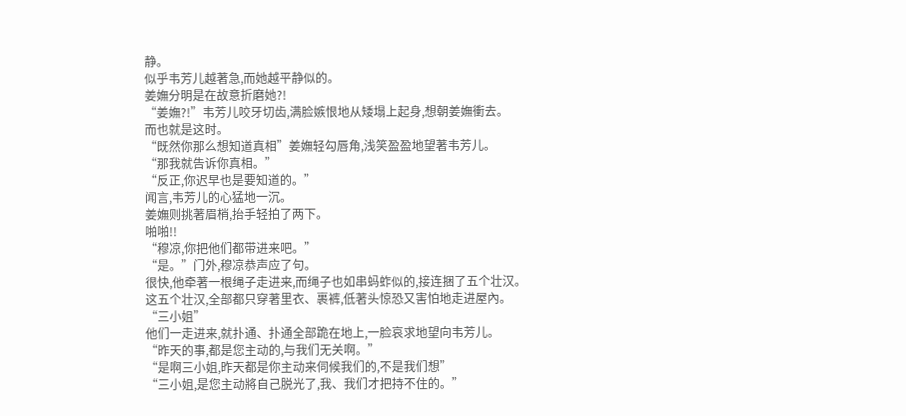静。
似乎韦芳儿越著急,而她越平静似的。
姜嫵分明是在故意折磨她?!
“姜嫵?!”韦芳儿咬牙切齿,满脸嫉恨地从矮塌上起身,想朝姜嫵衝去。
而也就是这时。
“既然你那么想知道真相”姜嫵轻勾唇角,浅笑盈盈地望著韦芳儿。
“那我就告诉你真相。”
“反正,你迟早也是要知道的。”
闻言,韦芳儿的心猛地一沉。
姜嫵则挑著眉梢,抬手轻拍了两下。
啪啪!!
“穆凉,你把他们都带进来吧。”
“是。”门外,穆凉恭声应了句。
很快,他牵著一根绳子走进来,而绳子也如串蚂蚱似的,接连捆了五个壮汉。
这五个壮汉,全部都只穿著里衣、裹裤,低著头惊恐又害怕地走进屋內。
“三小姐”
他们一走进来,就扑通、扑通全部跪在地上,一脸哀求地望向韦芳儿。
“昨天的事,都是您主动的,与我们无关啊。”
“是啊三小姐,昨天都是你主动来伺候我们的,不是我们想”
“三小姐,是您主动將自己脱光了,我、我们才把持不住的。”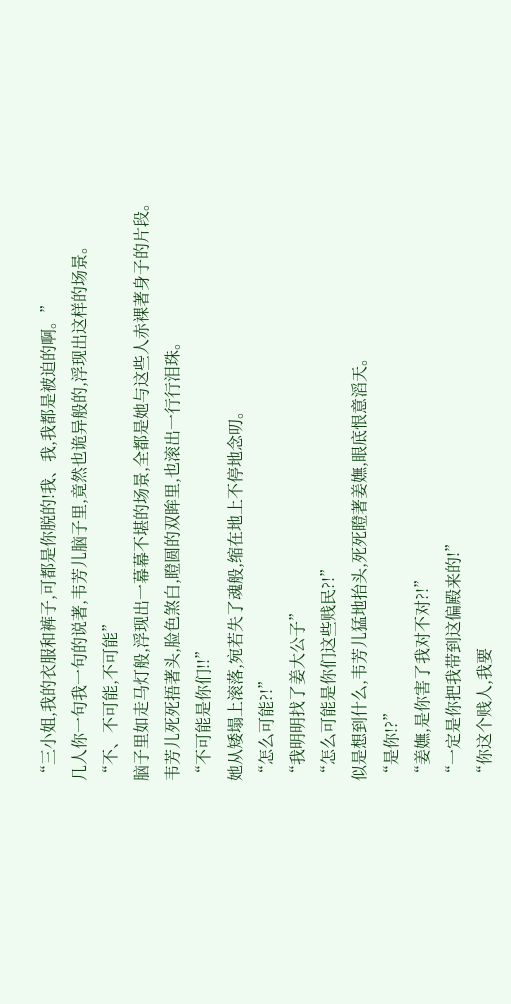“三小姐,我的衣服和裤子,可都是你脱的!我、我,我都是被迫的啊。”
几人你一句我一句的说著,韦芳儿脑子里,竟然也诡异般的,浮现出这样的场景。
“不、不可能,不可能”
脑子里如走马灯般,浮现出一幕幕不堪的场景,全都是她与这些人赤裸著身子的片段。
韦芳儿死死捂著头,脸色煞白,瞪圆的双眸里,也滚出一行行泪珠。
“不可能是你们!!”
她从矮塌上滚落,宛若失了魂般,缩在地上不停地念叨。
“怎么可能?!”
“我明明找了姜大公子”
“怎么可能是你们这些贱民?!”
似是想到什么,韦芳儿猛地抬头,死死瞪著姜嫵,眼底恨意滔天。
“是你!?”
“姜嫵,是你害了我对不对?!”
“一定是你把我带到这偏殿来的!”
“你这个贱人,我要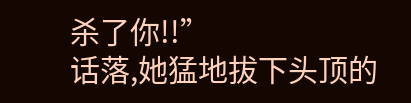杀了你!!”
话落,她猛地拔下头顶的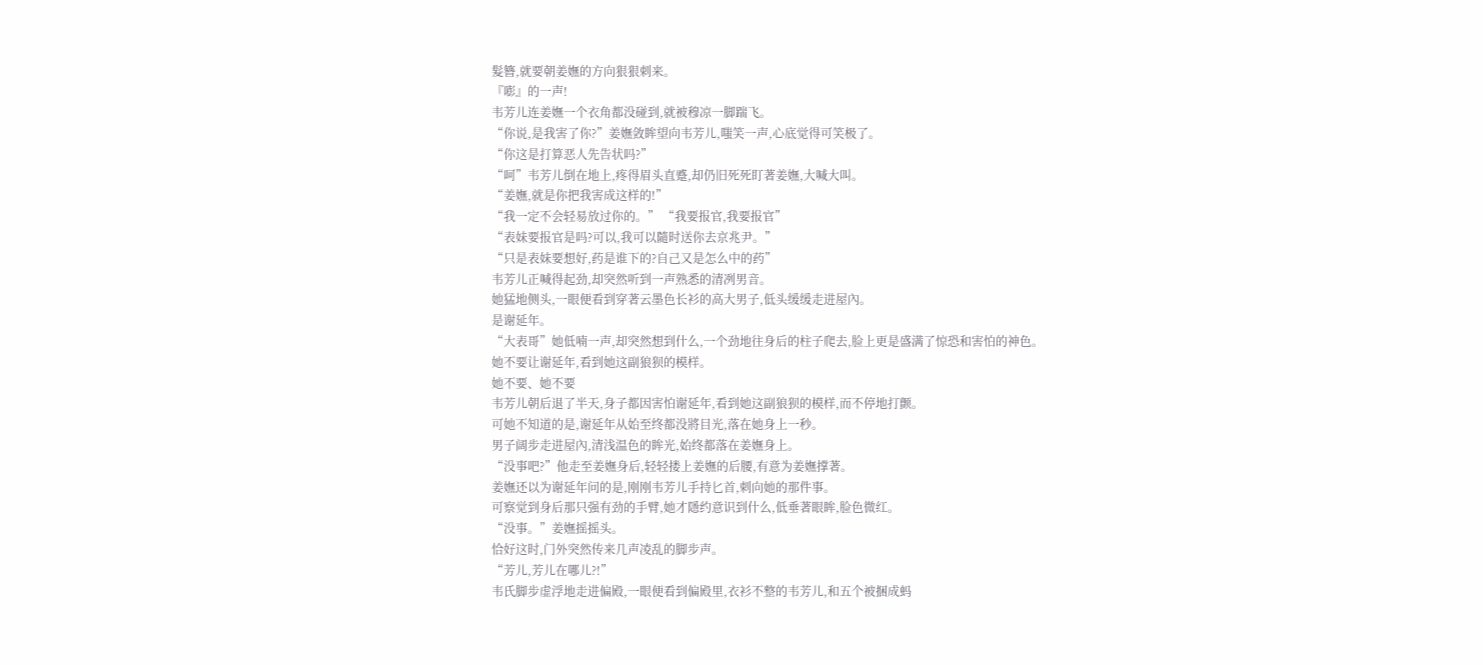髮簪,就要朝姜嫵的方向狠狠刺来。
『嘭』的一声!
韦芳儿连姜嫵一个衣角都没碰到,就被穆凉一脚踹飞。
“你说,是我害了你?”姜嫵敛眸望向韦芳儿,嗤笑一声,心底觉得可笑极了。
“你这是打算恶人先告状吗?”
“呵”韦芳儿倒在地上,疼得眉头直蹙,却仍旧死死盯著姜嫵,大喊大叫。
“姜嫵,就是你把我害成这样的!”
“我一定不会轻易放过你的。” “我要报官,我要报官”
“表妹要报官是吗?可以,我可以隨时送你去京兆尹。”
“只是表妹要想好,药是谁下的?自己又是怎么中的药”
韦芳儿正喊得起劲,却突然听到一声熟悉的清冽男音。
她猛地侧头,一眼便看到穿著云墨色长衫的高大男子,低头缓缓走进屋內。
是谢延年。
“大表哥”她低喃一声,却突然想到什么,一个劲地往身后的柱子爬去,脸上更是盛满了惊恐和害怕的神色。
她不要让谢延年,看到她这副狼狈的模样。
她不要、她不要
韦芳儿朝后退了半天,身子都因害怕谢延年,看到她这副狼狈的模样,而不停地打颤。
可她不知道的是,谢延年从始至终都没將目光,落在她身上一秒。
男子阔步走进屋內,清浅温色的眸光,始终都落在姜嫵身上。
“没事吧?”他走至姜嫵身后,轻轻搂上姜嫵的后腰,有意为姜嫵撑著。
姜嫵还以为谢延年问的是,刚刚韦芳儿手持匕首,刺向她的那件事。
可察觉到身后那只强有劲的手臂,她才隱约意识到什么,低垂著眼眸,脸色微红。
“没事。”姜嫵摇摇头。
恰好这时,门外突然传来几声凌乱的脚步声。
“芳儿,芳儿在哪儿?!”
韦氏脚步虚浮地走进偏殿,一眼便看到偏殿里,衣衫不整的韦芳儿,和五个被捆成蚂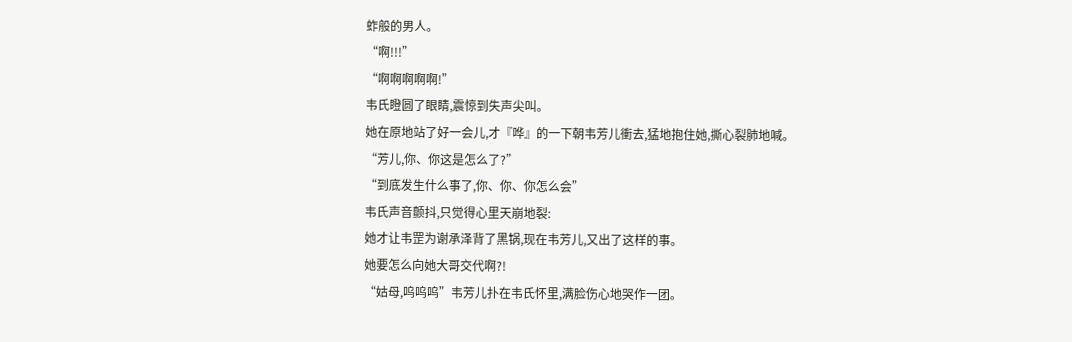蚱般的男人。
“啊!!!”
“啊啊啊啊啊!”
韦氏瞪圆了眼睛,震惊到失声尖叫。
她在原地站了好一会儿,才『哗』的一下朝韦芳儿衝去,猛地抱住她,撕心裂肺地喊。
“芳儿,你、你这是怎么了?”
“到底发生什么事了,你、你、你怎么会”
韦氏声音颤抖,只觉得心里天崩地裂:
她才让韦罡为谢承泽背了黑锅,现在韦芳儿,又出了这样的事。
她要怎么向她大哥交代啊?!
“姑母,呜呜呜”韦芳儿扑在韦氏怀里,满脸伤心地哭作一团。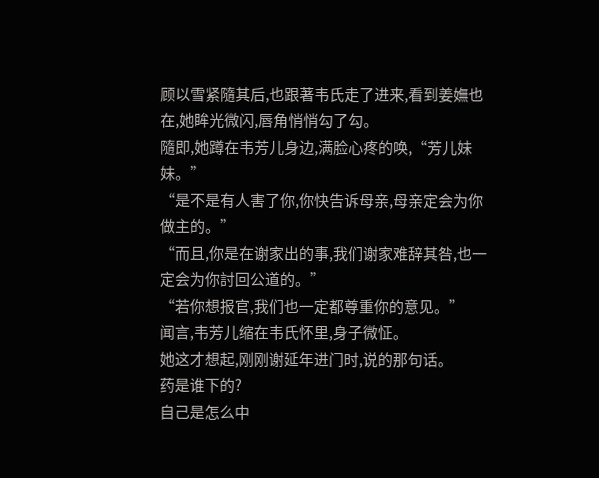顾以雪紧隨其后,也跟著韦氏走了进来,看到姜嫵也在,她眸光微闪,唇角悄悄勾了勾。
隨即,她蹲在韦芳儿身边,满脸心疼的唤,“芳儿妹妹。”
“是不是有人害了你,你快告诉母亲,母亲定会为你做主的。”
“而且,你是在谢家出的事,我们谢家难辞其咎,也一定会为你討回公道的。”
“若你想报官,我们也一定都尊重你的意见。”
闻言,韦芳儿缩在韦氏怀里,身子微怔。
她这才想起,刚刚谢延年进门时,说的那句话。
药是谁下的?
自己是怎么中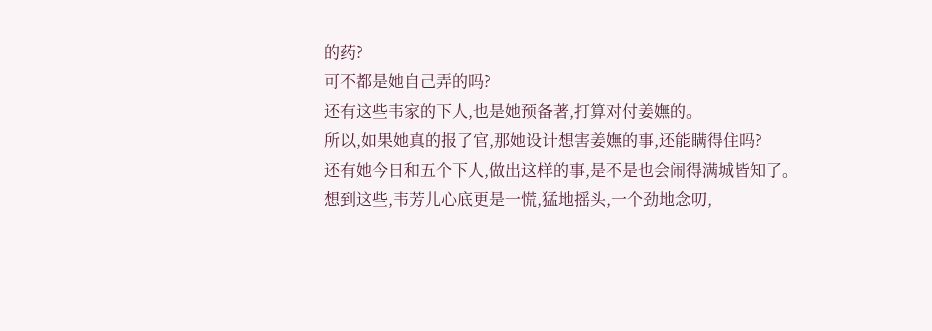的药?
可不都是她自己弄的吗?
还有这些韦家的下人,也是她预备著,打算对付姜嫵的。
所以,如果她真的报了官,那她设计想害姜嫵的事,还能瞒得住吗?
还有她今日和五个下人,做出这样的事,是不是也会闹得满城皆知了。
想到这些,韦芳儿心底更是一慌,猛地摇头,一个劲地念叨,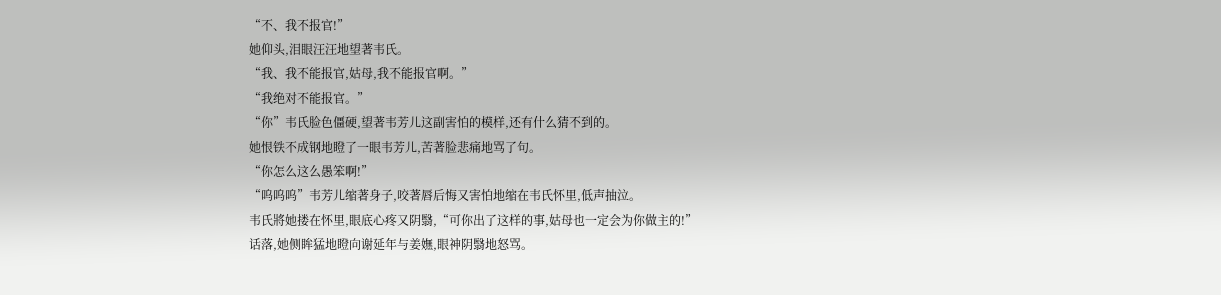“不、我不报官!”
她仰头,泪眼汪汪地望著韦氏。
“我、我不能报官,姑母,我不能报官啊。”
“我绝对不能报官。”
“你”韦氏脸色僵硬,望著韦芳儿这副害怕的模样,还有什么猜不到的。
她恨铁不成钢地瞪了一眼韦芳儿,苦著脸悲痛地骂了句。
“你怎么这么愚笨啊!”
“呜呜呜”韦芳儿缩著身子,咬著唇后悔又害怕地缩在韦氏怀里,低声抽泣。
韦氏將她搂在怀里,眼底心疼又阴翳,“可你出了这样的事,姑母也一定会为你做主的!”
话落,她侧眸猛地瞪向谢延年与姜嫵,眼神阴翳地怒骂。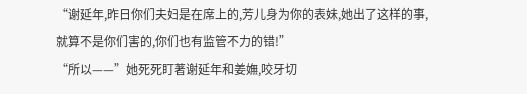“谢延年,昨日你们夫妇是在席上的,芳儿身为你的表妹,她出了这样的事,就算不是你们害的,你们也有监管不力的错!”
“所以——”她死死盯著谢延年和姜嫵,咬牙切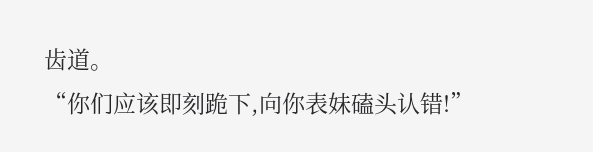齿道。
“你们应该即刻跪下,向你表妹磕头认错!”